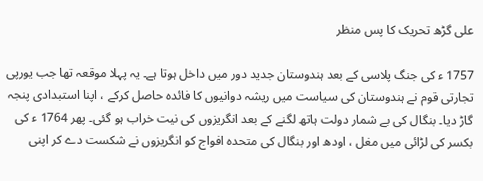علی گڑھ تحریک کا پس منظر

1757 ء کی جنگ پلاسی کے بعد ہندوستان جدید دور میں داخل ہوتا ہے۔ یہ پہلا موقعہ تھا جب یورپی تجارتی قوم نے ہندوستان کی سیاست میں ریشہ دوانیوں کا فائدہ حاصل کرکے ، اپنا استبدادی پنجہ گاڑ دیا۔ بنگال کی بے شمار دولت ہاتھ لگنے کے بعد انگریزوں کی نیت خراب ہو گئی۔ پھر 1764 ء کی بکسر کی لڑائی میں مغل ، اودھ اور بنگال کی متحدہ افواج کو انگریزوں نے شکست دے کر اپنی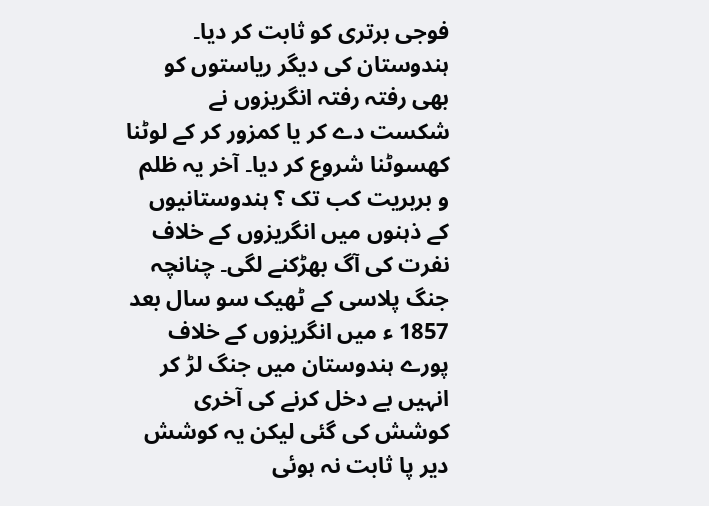فوجی برتری کو ثابت کر دیا۔ ہندوستان کی دیگر ریاستوں کو بھی رفتہ رفتہ انگریزوں نے شکست دے کر یا کمزور کر کے لوٹنا کھسوٹنا شروع کر دیا۔ آخر یہ ظلم و بربریت کب تک ؟ ہندوستانیوں کے ذہنوں میں انگریزوں کے خلاف نفرت کی آگ بھڑکنے لگی۔ چنانچہ جنگ پلاسی کے ٹھیک سو سال بعد 1857 ء میں انگریزوں کے خلاف پورے ہندوستان میں جنگ لڑ کر انہیں بے دخل کرنے کی آخری کوشش کی گئی لیکن یہ کوشش دیر پا ثابت نہ ہوئی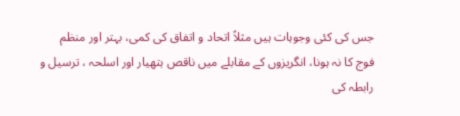جس کی کئی وجوہات ہیں مثلاً اتحاد و اتفاق کی کمی، بہتر اور منظم فوج کا نہ ہونا، انگریزوں کے مقابلے میں ناقص ہتھیار اور اسلحہ ، ترسیل و رابطہ کی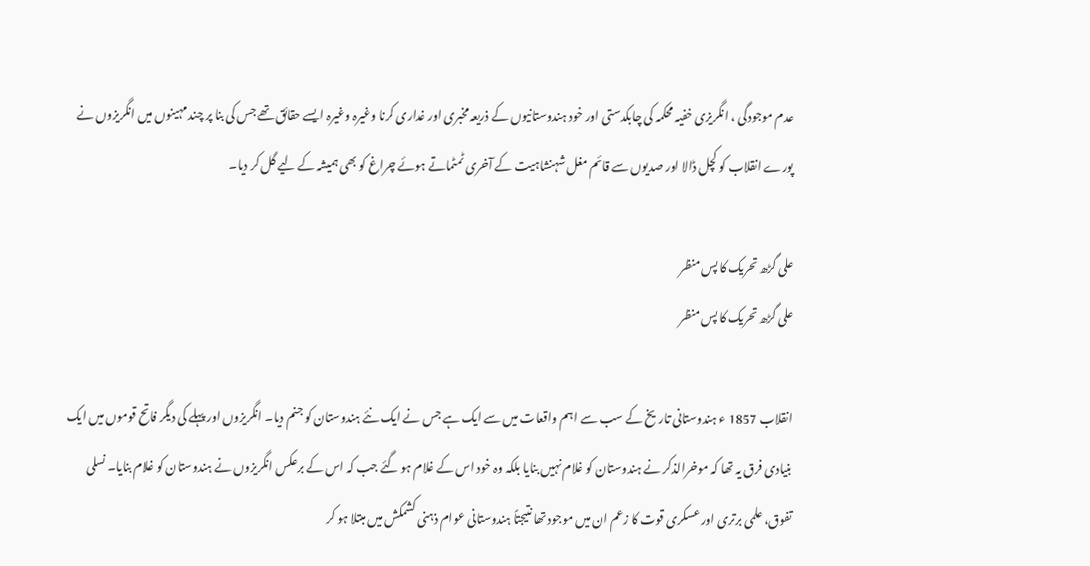عدم موجودگی ، انگریزی خفیہ محکمہ کی چابکدستی اور خود ہندوستانیوں کے ذریعہ مخبری اور غداری کرنا وغیرہ وغیرہ ایسے حقائق تھے جس کی بنا پر چند مہینوں میں انگریزوں نے پورے انقلاب کو کچل ڈالا اور صدیوں سے قائم مغل شہنشاہیت کے آخری ٹمٹماتے ہوئے چراغ کو بھی ہمیشہ کے لیے گل کر دیا۔

علی گڑھ تحریک کا پس منظر
علی گڑھ تحریک کا پس منظر

انقلاب 1857 ء ہندوستانی تاریخ کے سب سے اہم واقعات میں سے ایک ہے جس نے ایک نئے ہندوستان کو جنم دیا۔ انگریزوں اور پہلے کی دیگر فاتح قوموں میں ایک بنیادی فرق یہ تھا کہ موخرالذکر نے ہندوستان کو غلام نہیں بنایا بلکہ وہ خود اس کے غلام ہو گئے جب کہ اس کے برعکس انگریزوں نے ہندوستان کو غلام بنایا۔ نسلی تفوق، علمی برتری اور عسکری قوت کا زعم ان میں موجود تھا نتیجتاً ہندوستانی عوام ذہنی کشمکش میں مبتلا ہو کر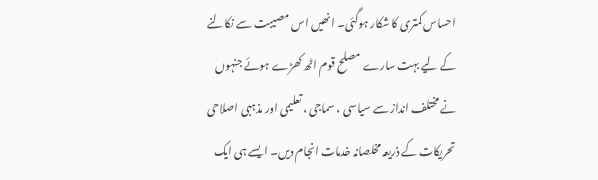احساس کمتری کا شکار ہوگئی۔ انھیں اس مصیبت سے نکالنے کے لیے بہت سارے مصلح قوم اٹھ کھڑے ہوئے جنہوں نے مختلف انداز سے سیاسی ، سماجی ، تعلیمی اور مذہبی اصلاحی تحریکات کے ذریعہ مخلصانہ خدمات انجام دیں۔ ایسے ہی ایک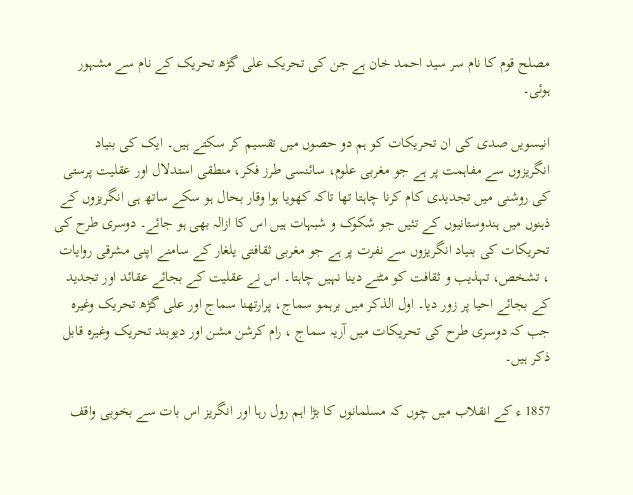مصلح قوم کا نام سر سید احمد خان ہے جن کی تحریک علی گڑھ تحریک کے نام سے مشہور ہوئی۔

انیسویں صدی کی ان تحریکات کو ہم دو حصوں میں تقسیم کر سکتے ہیں۔ ایک کی بنیاد انگریزوں سے مفاہمت پر ہے جو مغربی علوم، سائنسی طرز فکر، منطقی استدلال اور عقلیت پرستی کی روشنی میں تجدیدی کام کرنا چاہتا تھا تاکہ کھویا ہوا وقار بحال ہو سکے ساتھ ہی انگریزوں کے ذہنوں میں ہندوستانیوں کے تئیں جو شکوک و شبہات ہیں اس کا ازالہ بھی ہو جائے۔ دوسری طرح کی تحریکات کی بنیاد انگریزوں سے نفرت پر ہے جو مغربی ثقافتی یلغار کے سامنے اپنی مشرقی روایات ، تشخص، تہذیب و ثقافت کو مٹنے دینا نہیں چاہتا۔ اس نے عقلیت کے بجائے عقائد اور تجدید کے بجائے احیا پر زور دیا۔ اول الذکر میں برہمو سماج، پرارتھنا سماج اور علی گڑھ تحریک وغیرہ جب کہ دوسری طرح کی تحریکات میں آریہ سماج ، رام کرشن مشن اور دیوبند تحریک وغیرہ قابل ذکر ہیں۔

1857 ء کے انقلاب میں چوں کہ مسلمانوں کا بڑا اہم رول رہا اور انگریز اس بات سے بخوبی واقف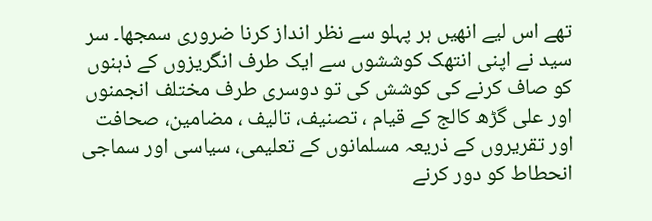تھے اس لیے انھیں ہر پہلو سے نظر انداز کرنا ضروری سمجھا۔ سر سید نے اپنی انتھک کوششوں سے ایک طرف انگریزوں کے ذہنوں کو صاف کرنے کی کوشش کی تو دوسری طرف مختلف انجمنوں اور علی گڑھ کالج کے قیام ، تصنیف، تالیف ، مضامین، صحافت اور تقریروں کے ذریعہ مسلمانوں کے تعلیمی، سیاسی اور سماجی انحطاط کو دور کرنے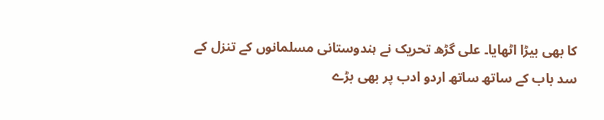کا بھی بیڑا اٹھایا۔ علی گڑھ تحریک نے ہندوستانی مسلمانوں کے تنزل کے سد باب کے ساتھ ساتھ اردو ادب پر بھی بڑے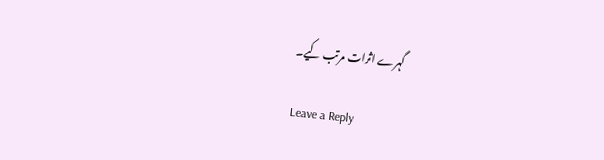گہرے اثرات مرتب کیے۔

Leave a Reply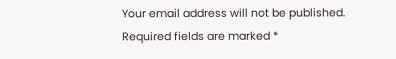Your email address will not be published. Required fields are marked *